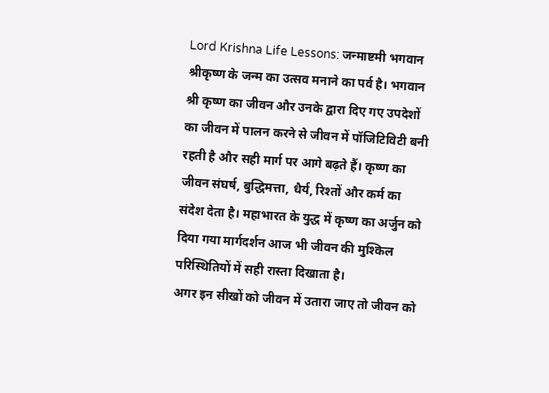Lord Krishna Life Lessons: जन्माष्टमी भगवान श्रीकृष्ण के जन्म का उत्सव मनाने का पर्व है। भगवान श्री कृष्ण का जीवन और उनके द्वारा दिए गए उपदेशों का जीवन में पालन करने से जीवन में पॉजिटिविटी बनी रहती है और सही मार्ग पर आगे बढ़ते हैं। कृष्ण का जीवन संघर्ष, बुद्धिमत्ता, धैर्य, रिश्तों और कर्म का संदेश देता है। महाभारत के युद्ध में कृष्ण का अर्जुन को दिया गया मार्गदर्शन आज भी जीवन की मुश्किल परिस्थितियों में सही रास्ता दिखाता है।
अगर इन सीखों को जीवन में उतारा जाए तो जीवन को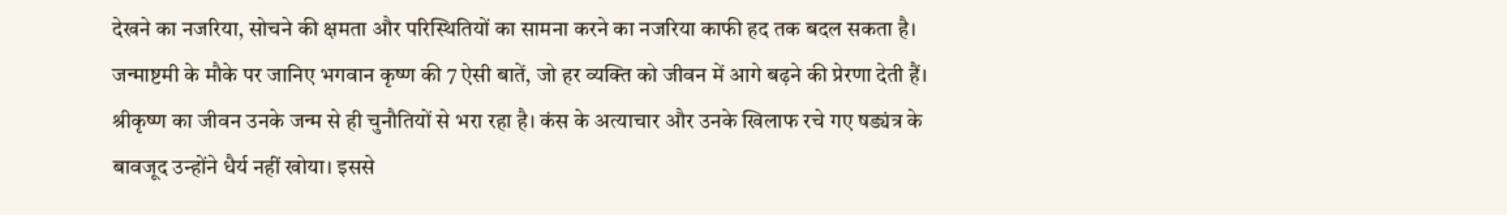देखने का नजरिया, सोचने की क्षमता और परिस्थितियों का सामना करने का नजरिया काफी हद तक बदल सकता है। जन्माष्टमी के मौके पर जानिए भगवान कृष्ण की 7 ऐसी बातें, जो हर व्यक्ति को जीवन में आगे बढ़ने की प्रेरणा देती हैं।
श्रीकृष्ण का जीवन उनके जन्म से ही चुनौतियों से भरा रहा है। कंस के अत्याचार और उनके खिलाफ रचे गए षड्यंत्र के बावजूद उन्होंने धैर्य नहीं खोया। इससे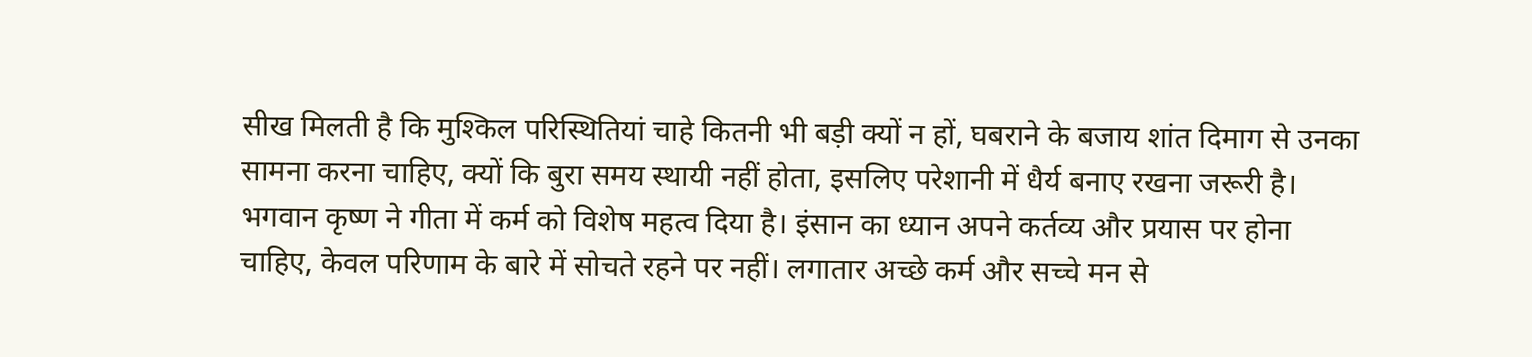सीख मिलती है कि मुश्किल परिस्थितियां चाहे कितनी भी बड़ी क्यों न हों, घबराने के बजाय शांत दिमाग से उनका सामना करना चाहिए, क्यों कि बुरा समय स्थायी नहीं होता, इसलिए परेशानी में धैर्य बनाए रखना जरूरी है।
भगवान कृष्ण ने गीता में कर्म को विशेष महत्व दिया है। इंसान का ध्यान अपने कर्तव्य और प्रयास पर होना चाहिए, केवल परिणाम के बारे में सोचते रहने पर नहीं। लगातार अच्छे कर्म और सच्चे मन से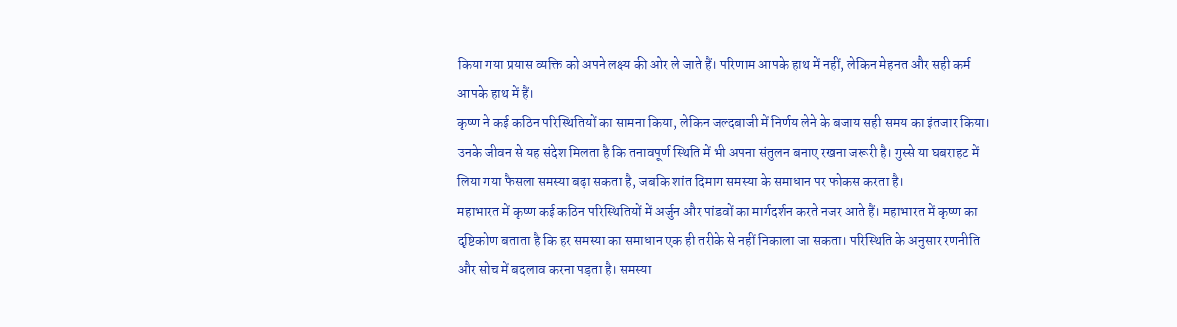किया गया प्रयास व्यक्ति को अपने लक्ष्य की ओर ले जाते हैं। परिणाम आपके हाथ में नहीं, लेकिन मेहनत और सही कर्म आपके हाथ में हैं।
कृष्ण ने कई कठिन परिस्थितियों का सामना किया, लेकिन जल्दबाजी में निर्णय लेने के बजाय सही समय का इंतजार किया। उनके जीवन से यह संदेश मिलता है कि तनावपूर्ण स्थिति में भी अपना संतुलन बनाए रखना जरूरी है। गुस्से या घबराहट में लिया गया फैसला समस्या बढ़ा सकता है, जबकि शांत दिमाग समस्या के समाधान पर फोकस करता है।
महाभारत में कृष्ण कई कठिन परिस्थितियों में अर्जुन और पांडवों का मार्गदर्शन करते नजर आते हैं। महाभारत में कृष्ण का दृष्टिकोण बताता है कि हर समस्या का समाधान एक ही तरीके से नहीं निकाला जा सकता। परिस्थिति के अनुसार रणनीति और सोच में बदलाव करना पड़ता है। समस्या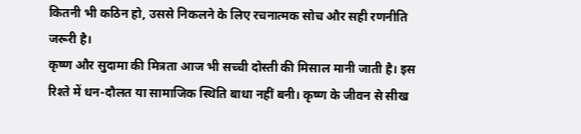कितनी भी कठिन हो, उससे निकलने के लिए रचनात्मक सोच और सही रणनीति जरूरी है।
कृष्ण और सुदामा की मित्रता आज भी सच्ची दोस्ती की मिसाल मानी जाती है। इस रिश्ते में धन-दौलत या सामाजिक स्थिति बाधा नहीं बनी। कृष्ण के जीवन से सीख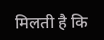मिलती है कि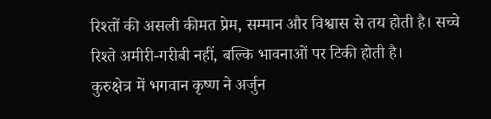रिश्तों की असली कीमत प्रेम, सम्मान और विश्वास से तय होती है। सच्चे रिश्ते अमीरी-गरीबी नहीं, बल्कि भावनाओं पर टिकी होती है।
कुरुक्षेत्र में भगवान कृष्ण ने अर्जुन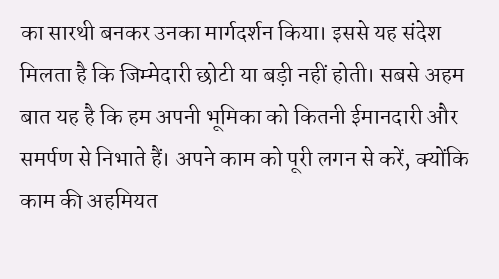का सारथी बनकर उनका मार्गदर्शन किया। इससे यह संदेश मिलता है कि जिम्मेदारी छोटी या बड़ी नहीं होती। सबसे अहम बात यह है कि हम अपनी भूमिका को कितनी ईमानदारी और समर्पण से निभाते हैं। अपने काम को पूरी लगन से करें, क्योंकि काम की अहमियत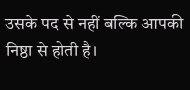उसके पद से नहीं बल्कि आपकी निष्ठा से होती है।